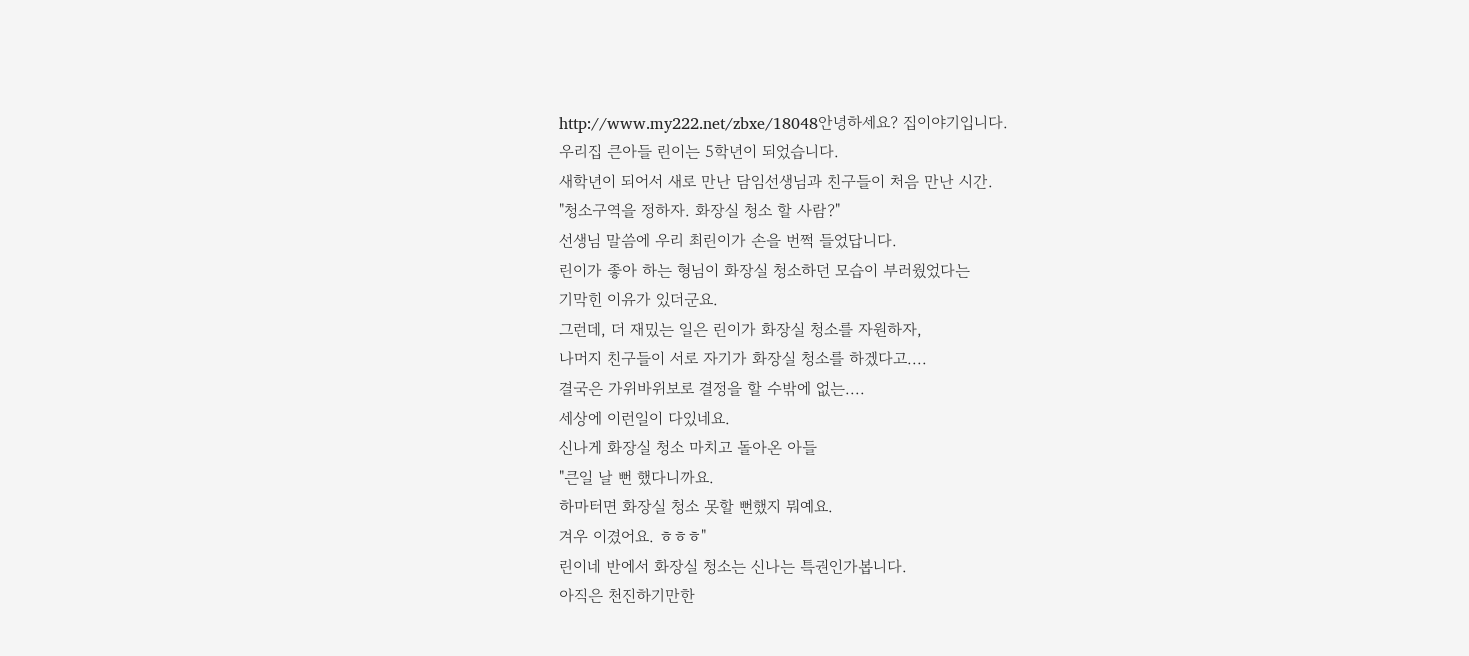http://www.my222.net/zbxe/18048안녕하세요? 집이야기입니다.
우리집 큰아들 린이는 5학년이 되었습니다.
새학년이 되어서 새로 만난 담임선생님과 친구들이 처음 만난 시간.
"청소구역을 정하자. 화장실 청소 할 사람?"
선생님 말씀에 우리 최린이가 손을 번쩍 들었답니다.
린이가 좋아 하는 형님이 화장실 청소하던 모습이 부러웠었다는
기막힌 이유가 있더군요.
그런데, 더 재밌는 일은 린이가 화장실 청소를 자원하자,
나머지 친구들이 서로 자기가 화장실 청소를 하겠다고....
결국은 가위바위보로 결정을 할 수밖에 없는....
세상에 이런일이 다있네요.
신나게 화장실 청소 마치고 돌아온 아들
"큰일 날 뻔 했다니까요.
하마터면 화장실 청소 못할 뻔했지 뭐예요.
겨우 이겼어요. ㅎㅎㅎ"
린이네 반에서 화장실 청소는 신나는 특권인가봅니다.
아직은 천진하기만한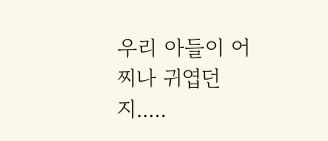우리 아들이 어찌나 귀엽던지.....